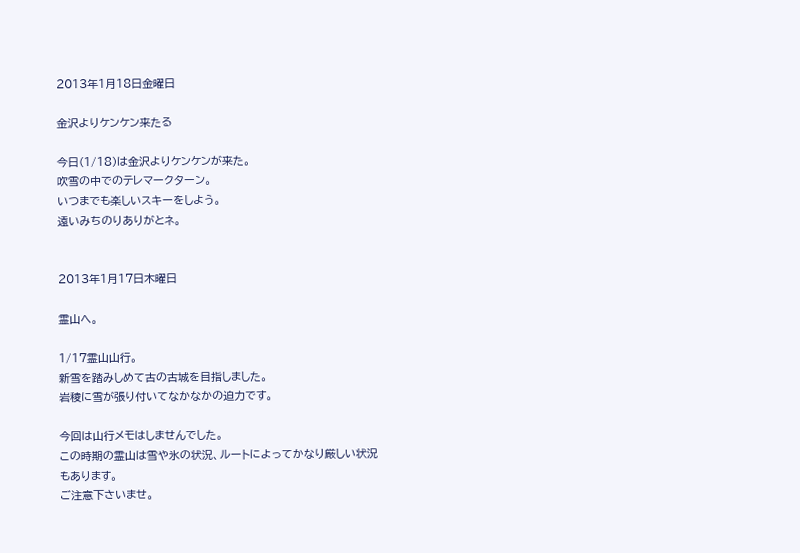2013年1月18日金曜日

金沢よりケンケン来たる

今日(1/18)は金沢よりケンケンが来た。
吹雪の中でのテレマークターン。
いつまでも楽しいスキーをしよう。
遠いみちのりありがとネ。


2013年1月17日木曜日

霊山へ。

1/17霊山山行。
新雪を踏みしめて古の古城を目指しました。
岩稜に雪が張り付いてなかなかの迫力です。

今回は山行メモはしませんでした。
この時期の霊山は雪や氷の状況、ルートによってかなり厳しい状況もあります。
ご注意下さいませ。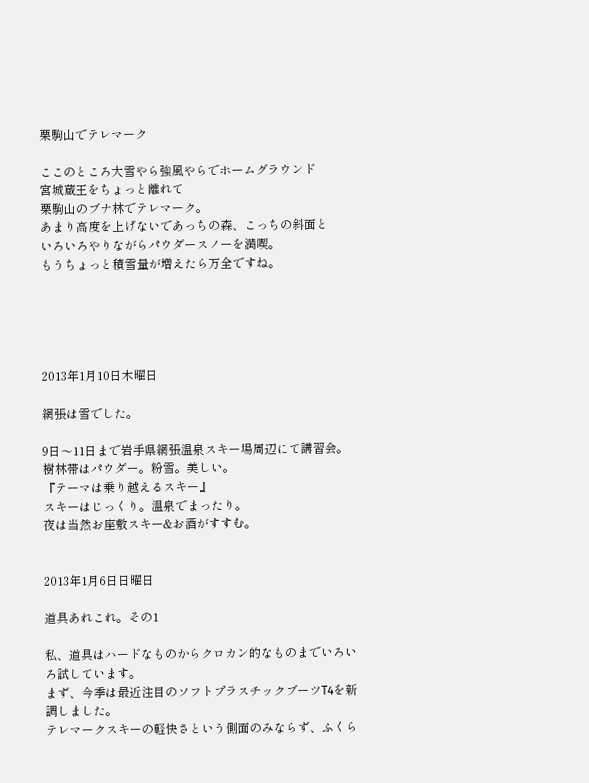栗駒山でテレマーク

ここのところ大雪やら強風やらでホームグラウンド
宮城蔵王をちょっと離れて
栗駒山のブナ林でテレマーク。
あまり高度を上げないであっちの森、こっちの斜面と
いろいろやりながらパウダースノーを満喫。
もうちょっと積雪量が増えたら万全ですね。





2013年1月10日木曜日

網張は雪でした。

9日〜11日まで岩手県網張温泉スキー場周辺にて講習会。
樹林帯はパウダー。粉雪。美しい。
『テーマは乗り越えるスキー』
スキーはじっくり。温泉でまったり。
夜は当然お座敷スキー&お酒がすすむ。


2013年1月6日日曜日

道具あれこれ。その1

私、道具はハードなものからクロカン的なものまでいろいろ試しています。
まず、今季は最近注目のソフトプラスチックブーツT4を新調しました。
テレマークスキーの軽快さという側面のみならず、ふくら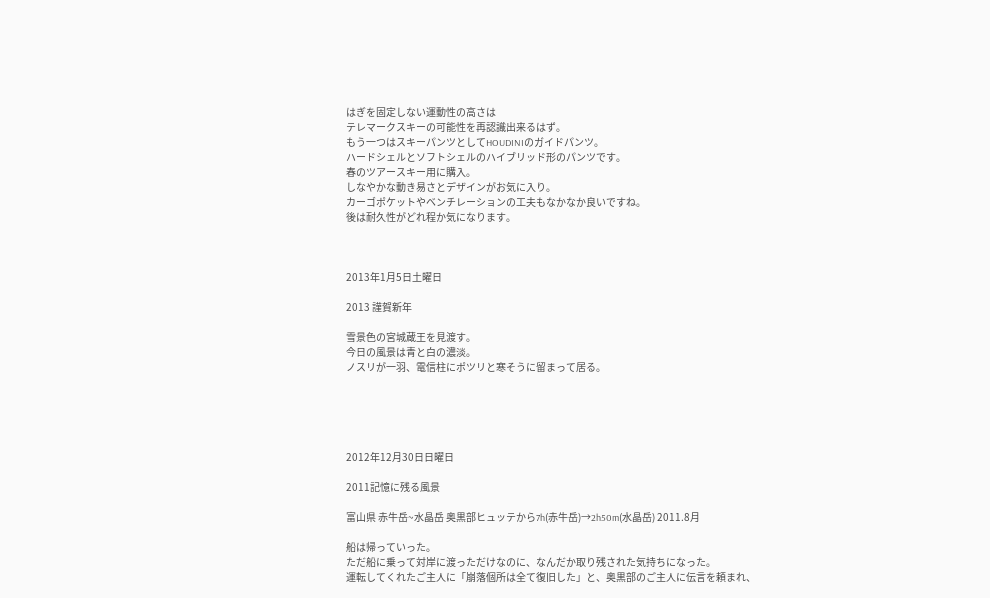はぎを固定しない運動性の高さは
テレマークスキーの可能性を再認識出来るはず。
もう一つはスキーパンツとしてHOUDINIのガイドパンツ。
ハードシェルとソフトシェルのハイブリッド形のパンツです。
春のツアースキー用に購入。
しなやかな動き易さとデザインがお気に入り。
カーゴポケットやベンチレーションの工夫もなかなか良いですね。
後は耐久性がどれ程か気になります。



2013年1月5日土曜日

2013 謹賀新年

雪景色の宮城蔵王を見渡す。
今日の風景は青と白の濃淡。
ノスリが一羽、電信柱にポツリと寒そうに留まって居る。





2012年12月30日日曜日

2011記憶に残る風景

富山県 赤牛岳~水晶岳 奥黒部ヒュッテから7h(赤牛岳)→2h50m(水晶岳) 2011.8月

船は帰っていった。
ただ船に乗って対岸に渡っただけなのに、なんだか取り残された気持ちになった。
運転してくれたご主人に「崩落個所は全て復旧した」と、奥黒部のご主人に伝言を頼まれ、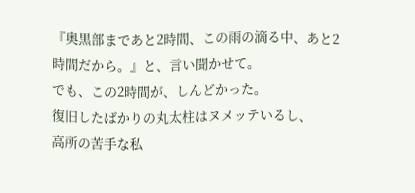『奥黒部まであと2時間、この雨の滴る中、あと2時間だから。』と、言い聞かせて。
でも、この2時間が、しんどかった。
復旧したばかりの丸太柱はヌメッテいるし、
高所の苦手な私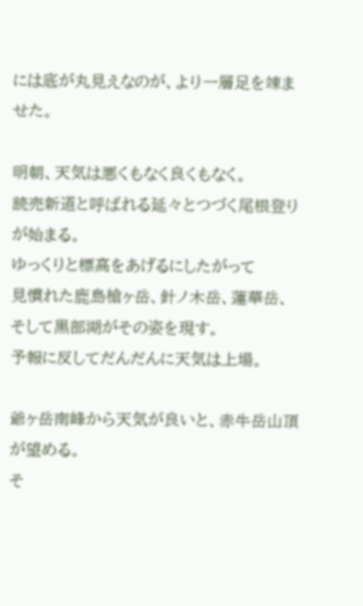には底が丸見えなのが、より一層足を竦ませた。

明朝、天気は悪くもなく良くもなく。
読売新道と呼ばれる延々とつづく尾根登りが始まる。
ゆっくりと標高をあげるにしたがって
見慣れた鹿島槍ヶ岳、針ノ木岳、蓮華岳、そして黒部湖がその姿を現す。
予報に反してだんだんに天気は上場。

爺ヶ岳南峰から天気が良いと、赤牛岳山頂が望める。
そ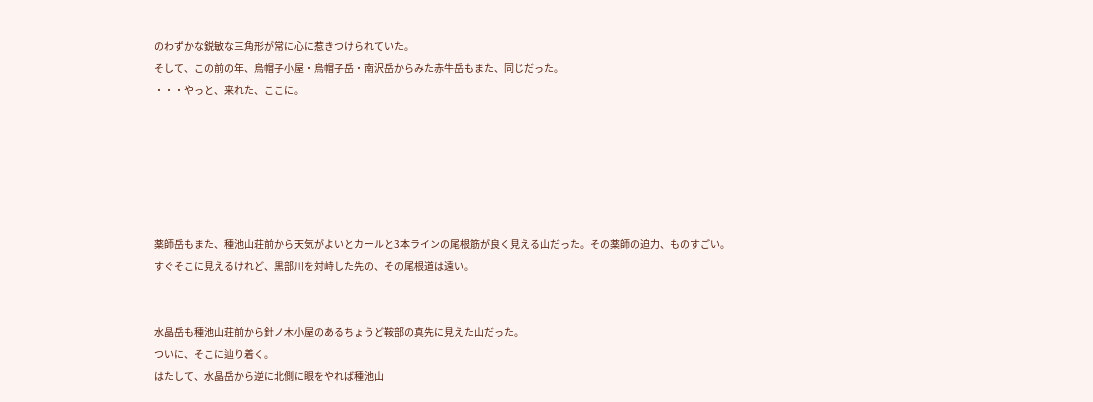のわずかな鋭敏な三角形が常に心に惹きつけられていた。
そして、この前の年、烏帽子小屋・烏帽子岳・南沢岳からみた赤牛岳もまた、同じだった。
・・・やっと、来れた、ここに。






薬師岳もまた、種池山荘前から天気がよいとカールと3本ラインの尾根筋が良く見える山だった。その薬師の迫力、ものすごい。
すぐそこに見えるけれど、黒部川を対峙した先の、その尾根道は遠い。


水晶岳も種池山荘前から針ノ木小屋のあるちょうど鞍部の真先に見えた山だった。
ついに、そこに辿り着く。
はたして、水晶岳から逆に北側に眼をやれば種池山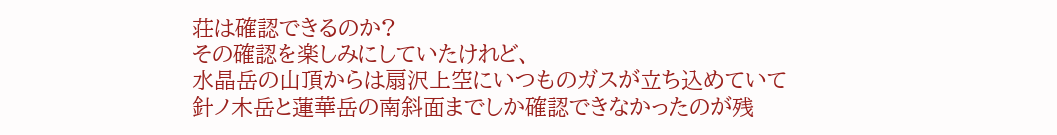荘は確認できるのか?
その確認を楽しみにしていたけれど、
水晶岳の山頂からは扇沢上空にいつものガスが立ち込めていて
針ノ木岳と蓮華岳の南斜面までしか確認できなかったのが残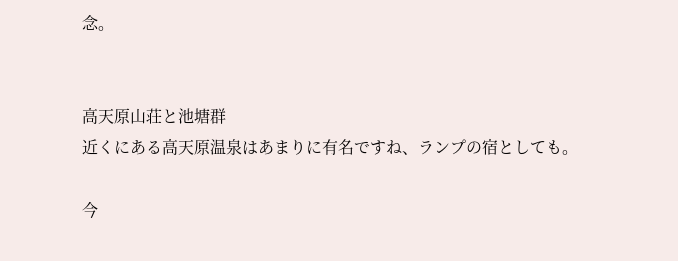念。


高天原山荘と池塘群
近くにある高天原温泉はあまりに有名ですね、ランプの宿としても。

今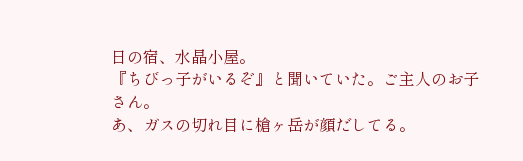日の宿、水晶小屋。
『ちびっ子がいるぞ』と聞いていた。ご主人のお子さん。
あ、ガスの切れ目に槍ヶ岳が顔だしてる。